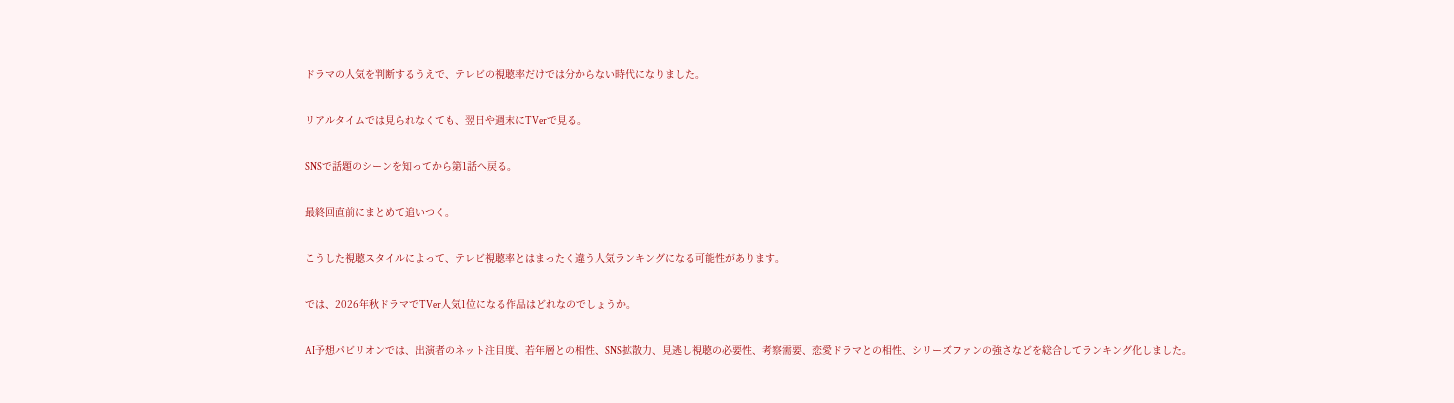ドラマの人気を判断するうえで、テレビの視聴率だけでは分からない時代になりました。

リアルタイムでは見られなくても、翌日や週末にTVerで見る。

SNSで話題のシーンを知ってから第1話へ戻る。

最終回直前にまとめて追いつく。

こうした視聴スタイルによって、テレビ視聴率とはまったく違う人気ランキングになる可能性があります。

では、2026年秋ドラマでTVer人気1位になる作品はどれなのでしょうか。

AI予想パビリオンでは、出演者のネット注目度、若年層との相性、SNS拡散力、見逃し視聴の必要性、考察需要、恋愛ドラマとの相性、シリーズファンの強さなどを総合してランキング化しました。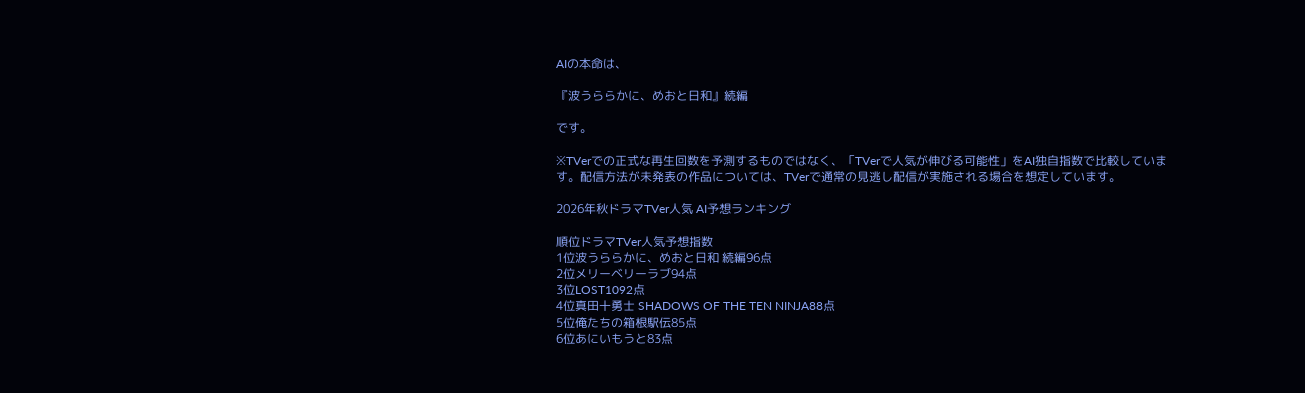AIの本命は、

『波うららかに、めおと日和』続編

です。

※TVerでの正式な再生回数を予測するものではなく、「TVerで人気が伸びる可能性」をAI独自指数で比較しています。配信方法が未発表の作品については、TVerで通常の見逃し配信が実施される場合を想定しています。

2026年秋ドラマTVer人気 AI予想ランキング

順位ドラマTVer人気予想指数
1位波うららかに、めおと日和 続編96点
2位メリーベリーラブ94点
3位LOST1092点
4位真田十勇士 SHADOWS OF THE TEN NINJA88点
5位俺たちの箱根駅伝85点
6位あにいもうと83点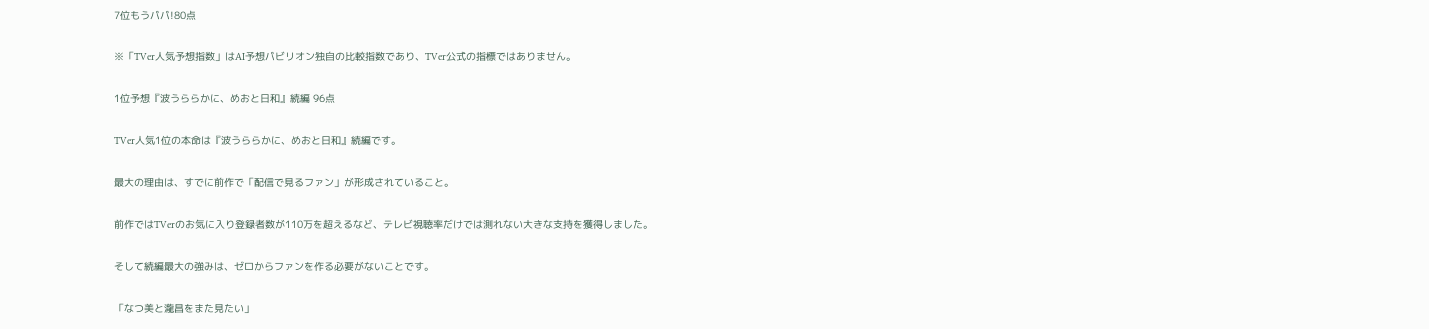7位もうパパ!80点

※「TVer人気予想指数」はAI予想パビリオン独自の比較指数であり、TVer公式の指標ではありません。

1位予想『波うららかに、めおと日和』続編 96点

TVer人気1位の本命は『波うららかに、めおと日和』続編です。

最大の理由は、すでに前作で「配信で見るファン」が形成されていること。

前作ではTVerのお気に入り登録者数が110万を超えるなど、テレビ視聴率だけでは測れない大きな支持を獲得しました。

そして続編最大の強みは、ゼロからファンを作る必要がないことです。

「なつ美と瀧昌をまた見たい」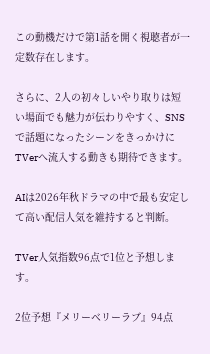この動機だけで第1話を開く視聴者が一定数存在します。

さらに、2人の初々しいやり取りは短い場面でも魅力が伝わりやすく、SNSで話題になったシーンをきっかけにTVerへ流入する動きも期待できます。

AIは2026年秋ドラマの中で最も安定して高い配信人気を維持すると判断。

TVer人気指数96点で1位と予想します。

2位予想『メリーベリーラブ』94点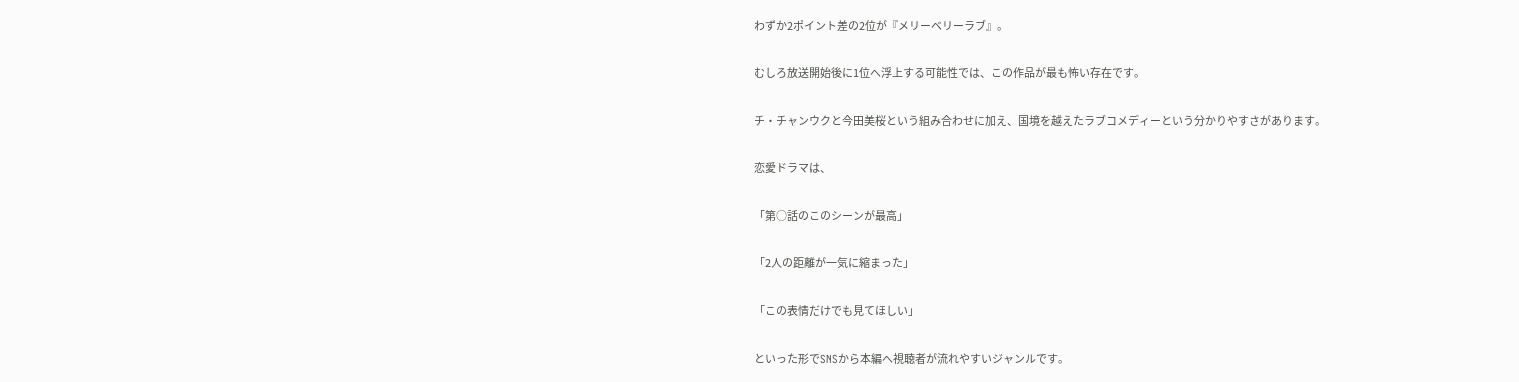わずか2ポイント差の2位が『メリーベリーラブ』。

むしろ放送開始後に1位へ浮上する可能性では、この作品が最も怖い存在です。

チ・チャンウクと今田美桜という組み合わせに加え、国境を越えたラブコメディーという分かりやすさがあります。

恋愛ドラマは、

「第○話のこのシーンが最高」

「2人の距離が一気に縮まった」

「この表情だけでも見てほしい」

といった形でSNSから本編へ視聴者が流れやすいジャンルです。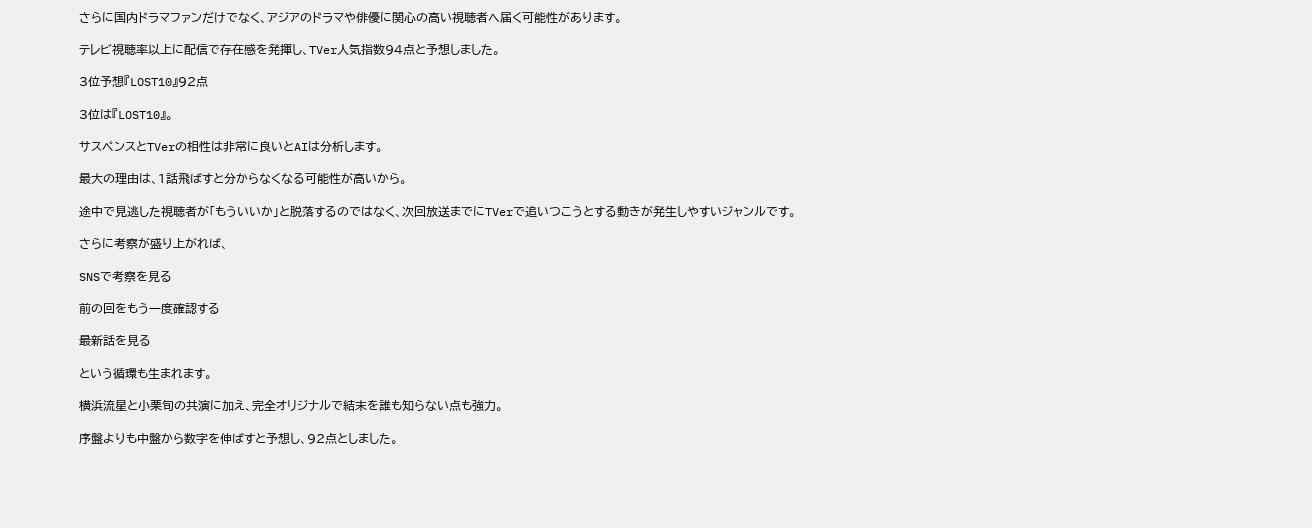さらに国内ドラマファンだけでなく、アジアのドラマや俳優に関心の高い視聴者へ届く可能性があります。

テレビ視聴率以上に配信で存在感を発揮し、TVer人気指数94点と予想しました。

3位予想『LOST10』92点

3位は『LOST10』。

サスペンスとTVerの相性は非常に良いとAIは分析します。

最大の理由は、1話飛ばすと分からなくなる可能性が高いから。

途中で見逃した視聴者が「もういいか」と脱落するのではなく、次回放送までにTVerで追いつこうとする動きが発生しやすいジャンルです。

さらに考察が盛り上がれば、

SNSで考察を見る

前の回をもう一度確認する

最新話を見る

という循環も生まれます。

横浜流星と小栗旬の共演に加え、完全オリジナルで結末を誰も知らない点も強力。

序盤よりも中盤から数字を伸ばすと予想し、92点としました。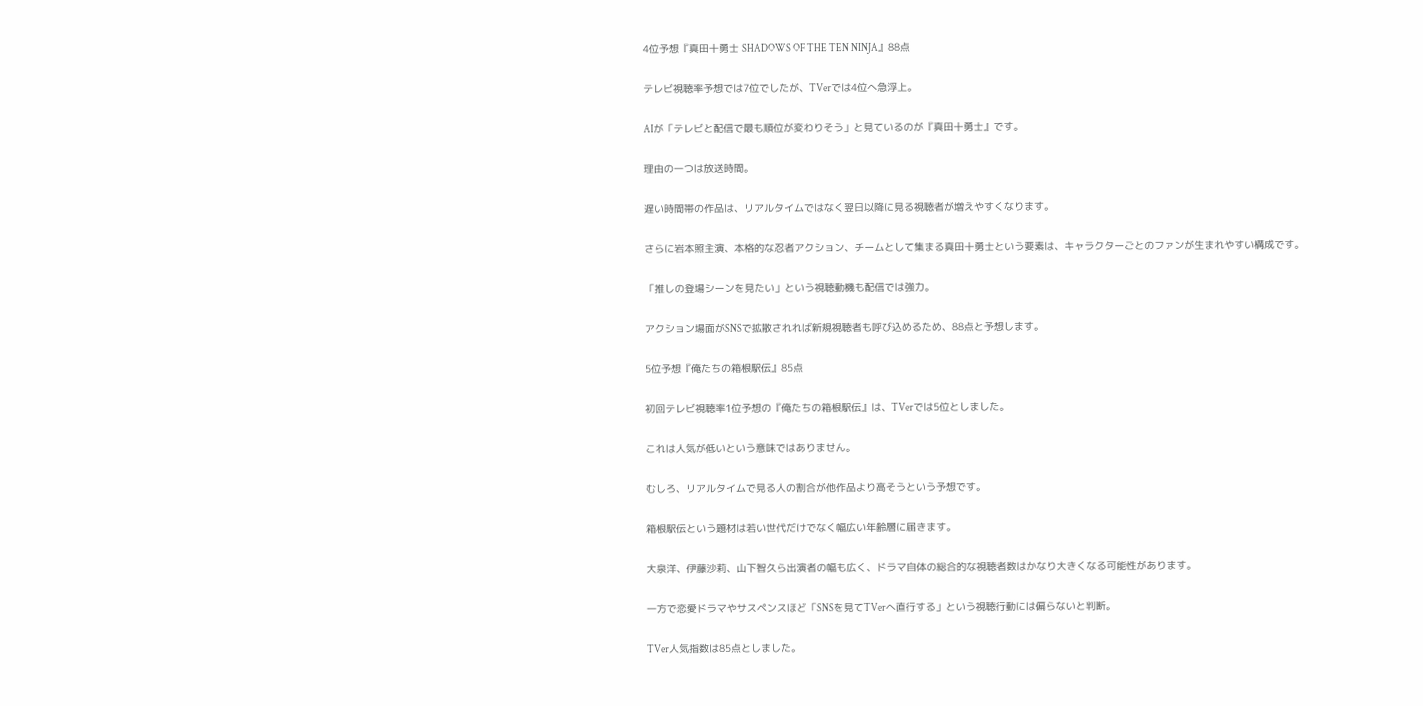4位予想『真田十勇士 SHADOWS OF THE TEN NINJA』88点

テレビ視聴率予想では7位でしたが、TVerでは4位へ急浮上。

AIが「テレビと配信で最も順位が変わりそう」と見ているのが『真田十勇士』です。

理由の一つは放送時間。

遅い時間帯の作品は、リアルタイムではなく翌日以降に見る視聴者が増えやすくなります。

さらに岩本照主演、本格的な忍者アクション、チームとして集まる真田十勇士という要素は、キャラクターごとのファンが生まれやすい構成です。

「推しの登場シーンを見たい」という視聴動機も配信では強力。

アクション場面がSNSで拡散されれば新規視聴者も呼び込めるため、88点と予想します。

5位予想『俺たちの箱根駅伝』85点

初回テレビ視聴率1位予想の『俺たちの箱根駅伝』は、TVerでは5位としました。

これは人気が低いという意味ではありません。

むしろ、リアルタイムで見る人の割合が他作品より高そうという予想です。

箱根駅伝という題材は若い世代だけでなく幅広い年齢層に届きます。

大泉洋、伊藤沙莉、山下智久ら出演者の幅も広く、ドラマ自体の総合的な視聴者数はかなり大きくなる可能性があります。

一方で恋愛ドラマやサスペンスほど「SNSを見てTVerへ直行する」という視聴行動には偏らないと判断。

TVer人気指数は85点としました。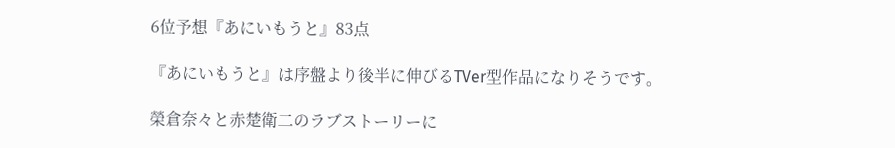6位予想『あにいもうと』83点

『あにいもうと』は序盤より後半に伸びるTVer型作品になりそうです。

榮倉奈々と赤楚衛二のラブストーリーに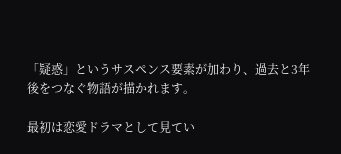「疑惑」というサスペンス要素が加わり、過去と3年後をつなぐ物語が描かれます。

最初は恋愛ドラマとして見てい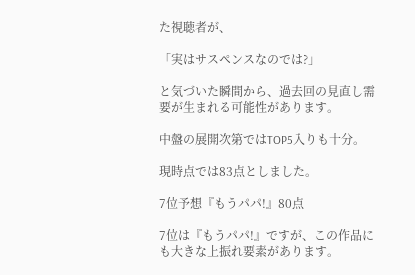た視聴者が、

「実はサスペンスなのでは?」

と気づいた瞬間から、過去回の見直し需要が生まれる可能性があります。

中盤の展開次第ではTOP5入りも十分。

現時点では83点としました。

7位予想『もうパパ!』80点

7位は『もうパパ!』ですが、この作品にも大きな上振れ要素があります。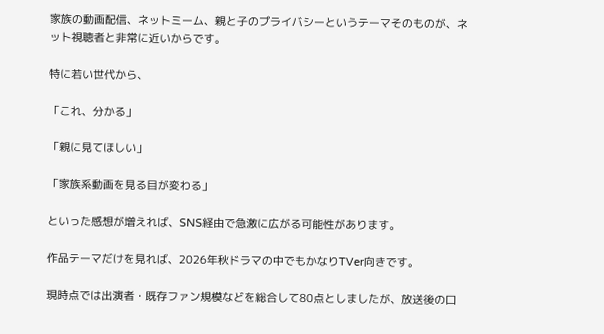家族の動画配信、ネットミーム、親と子のプライバシーというテーマそのものが、ネット視聴者と非常に近いからです。

特に若い世代から、

「これ、分かる」

「親に見てほしい」

「家族系動画を見る目が変わる」

といった感想が増えれば、SNS経由で急激に広がる可能性があります。

作品テーマだけを見れば、2026年秋ドラマの中でもかなりTVer向きです。

現時点では出演者・既存ファン規模などを総合して80点としましたが、放送後の口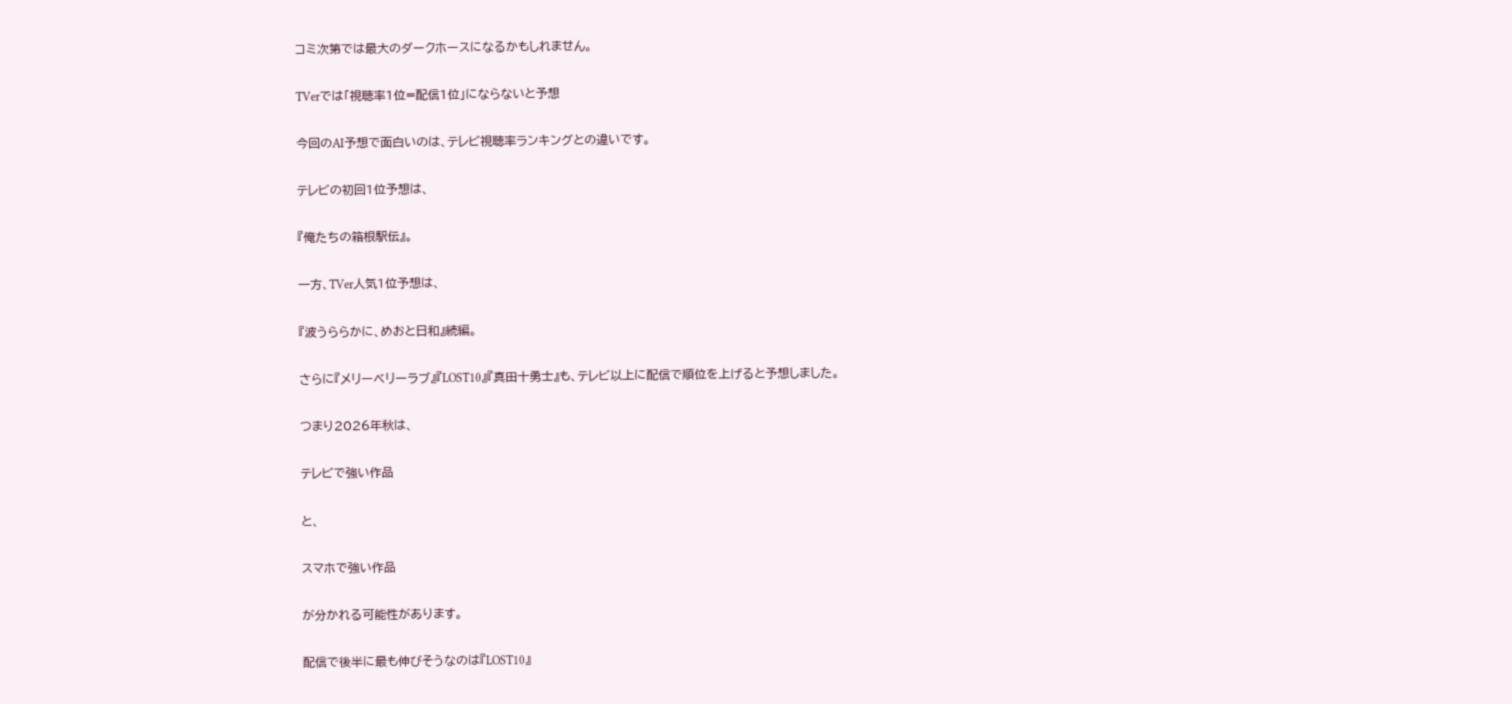コミ次第では最大のダークホースになるかもしれません。

TVerでは「視聴率1位=配信1位」にならないと予想

今回のAI予想で面白いのは、テレビ視聴率ランキングとの違いです。

テレビの初回1位予想は、

『俺たちの箱根駅伝』。

一方、TVer人気1位予想は、

『波うららかに、めおと日和』続編。

さらに『メリーベリーラブ』『LOST10』『真田十勇士』も、テレビ以上に配信で順位を上げると予想しました。

つまり2026年秋は、

テレビで強い作品

と、

スマホで強い作品

が分かれる可能性があります。

配信で後半に最も伸びそうなのは『LOST10』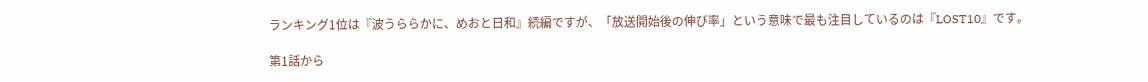ランキング1位は『波うららかに、めおと日和』続編ですが、「放送開始後の伸び率」という意味で最も注目しているのは『LOST10』です。

第1話から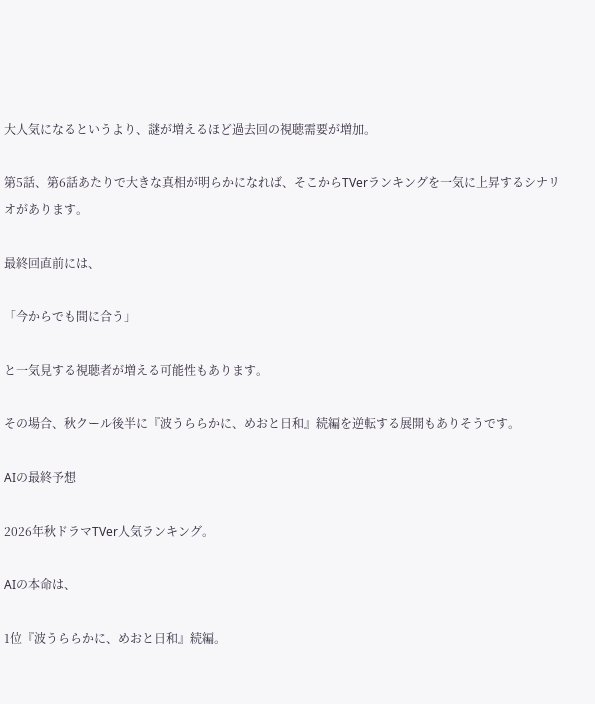大人気になるというより、謎が増えるほど過去回の視聴需要が増加。

第5話、第6話あたりで大きな真相が明らかになれば、そこからTVerランキングを一気に上昇するシナリオがあります。

最終回直前には、

「今からでも間に合う」

と一気見する視聴者が増える可能性もあります。

その場合、秋クール後半に『波うららかに、めおと日和』続編を逆転する展開もありそうです。

AIの最終予想

2026年秋ドラマTVer人気ランキング。

AIの本命は、

1位『波うららかに、めおと日和』続編。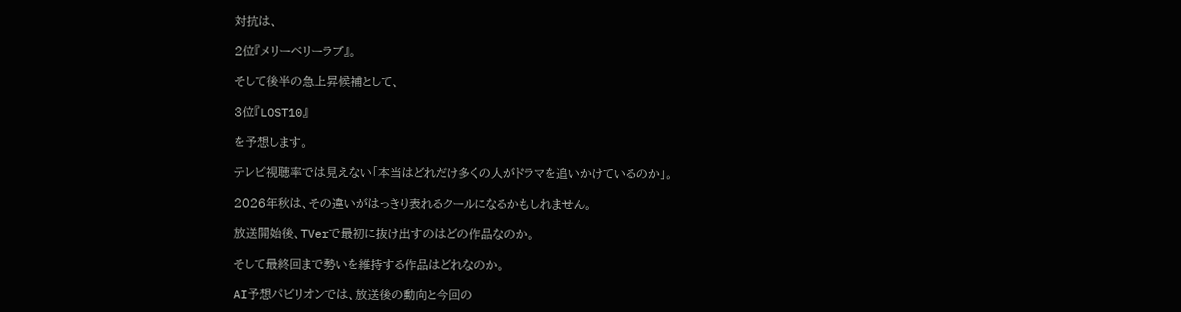対抗は、

2位『メリーベリーラブ』。

そして後半の急上昇候補として、

3位『LOST10』

を予想します。

テレビ視聴率では見えない「本当はどれだけ多くの人がドラマを追いかけているのか」。

2026年秋は、その違いがはっきり表れるクールになるかもしれません。

放送開始後、TVerで最初に抜け出すのはどの作品なのか。

そして最終回まで勢いを維持する作品はどれなのか。

AI予想パビリオンでは、放送後の動向と今回の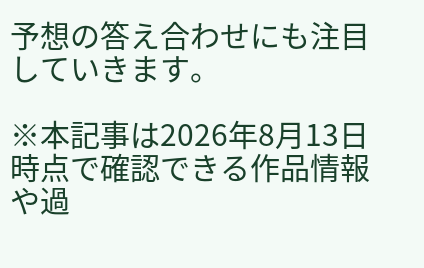予想の答え合わせにも注目していきます。

※本記事は2026年8月13日時点で確認できる作品情報や過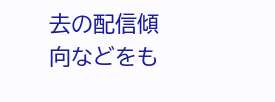去の配信傾向などをも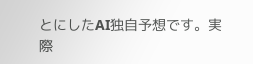とにしたAI独自予想です。実際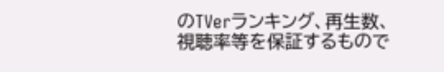のTVerランキング、再生数、視聴率等を保証するもので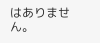はありません。